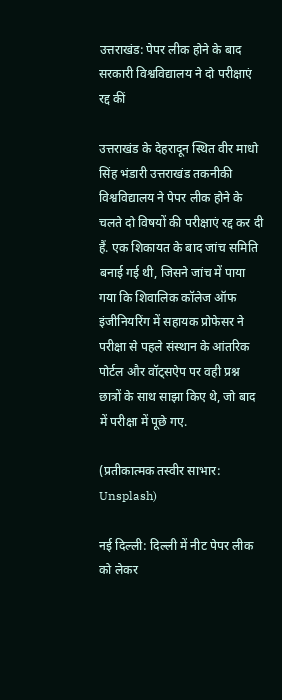उत्तराखंड: पेपर लीक होने के बाद सरकारी विश्वविद्यालय ने दो परीक्षाएं रद्द कीं

उत्तराखंड के देहरादून स्थित वीर माधो सिंह भंडारी उत्तराखंड तकनीकी विश्वविद्यालय ने पेपर लीक होने के चलते दो विषयों की परीक्षाएं रद्द कर दी हैं. एक शिकायत के बाद जांच समिति बनाई गई थी, जिसने जांच में पाया गया कि शिवालिक कॉलेज ऑफ इंजीनियरिंग में सहायक प्रोफेसर ने परीक्षा से पहले संस्थान के आंतरिक पोर्टल और वॉट्सऐप पर वही प्रश्न छात्रों के साथ साझा किए थे, जो बाद में परीक्षा में पूछे गए.

(प्रतीकात्मक तस्वीर साभार: Unsplash)

नई दिल्ली: दिल्ली में नीट पेपर लीक को लेकर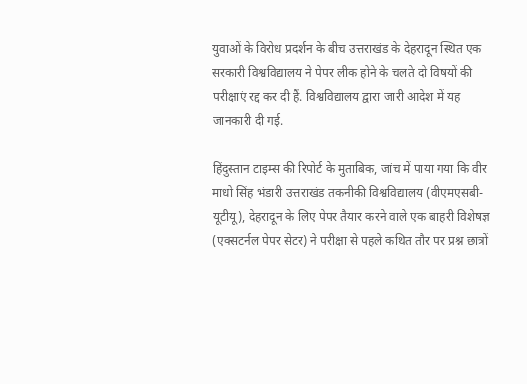युवाओं के विरोध प्रदर्शन के बीच उत्तराखंड के देहरादून स्थित एक सरकारी विश्वविद्यालय ने पेपर लीक होने के चलते दो विषयों की परीक्षाएं रद्द कर दी हैं. विश्वविद्यालय द्वारा जारी आदेश में यह जानकारी दी गई.

हिंदुस्तान टाइम्स की रिपोर्ट के मुताबिक, जांच में पाया गया कि वीर माधो सिंह भंडारी उत्तराखंड तकनीकी विश्वविद्यालय (वीएमएसबी-यूटीयू), देहरादून के लिए पेपर तैयार करने वाले एक बाहरी विशेषज्ञ (एक्सटर्नल पेपर सेटर) ने परीक्षा से पहले कथित तौर पर प्रश्न छात्रों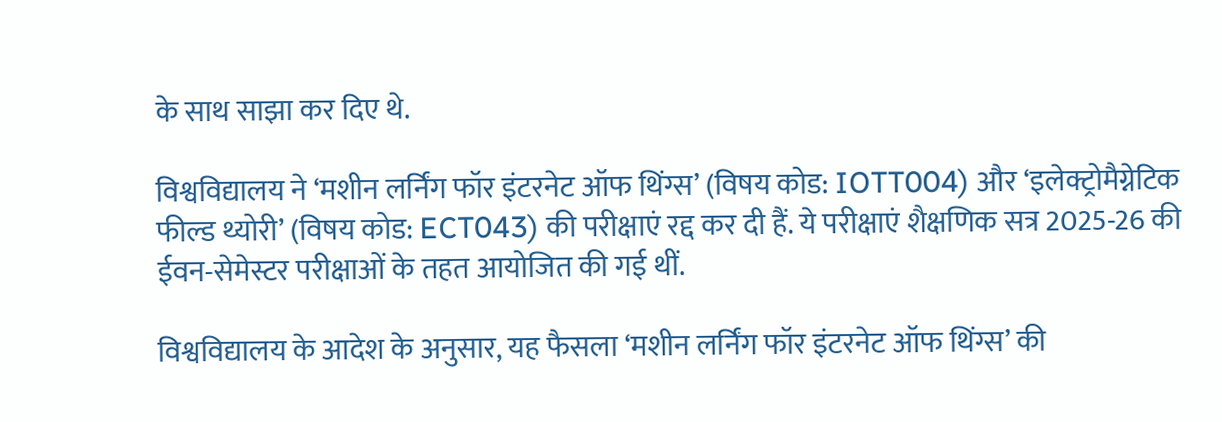के साथ साझा कर दिए थे.

विश्वविद्यालय ने ‘मशीन लर्निंग फॉर इंटरनेट ऑफ थिंग्स’ (विषय कोड: IOTT004) और ‘इलेक्ट्रोमैग्नेटिक फील्ड थ्योरी’ (विषय कोड: ECT043) की परीक्षाएं रद्द कर दी हैं. ये परीक्षाएं शैक्षणिक सत्र 2025-26 की ईवन-सेमेस्टर परीक्षाओं के तहत आयोजित की गई थीं.

विश्वविद्यालय के आदेश के अनुसार, यह फैसला ‘मशीन लर्निंग फॉर इंटरनेट ऑफ थिंग्स’ की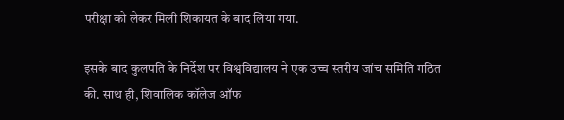परीक्षा को लेकर मिली शिकायत के बाद लिया गया.

इसके बाद कुलपति के निर्देश पर विश्वविद्यालय ने एक उच्च स्तरीय जांच समिति गठित की. साथ ही, शिवालिक कॉलेज ऑफ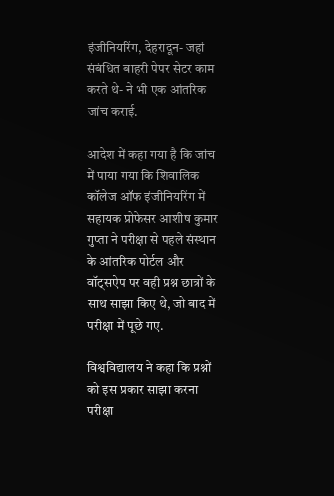इंजीनियरिंग, देहरादून- जहां संबंधित बाहरी पेपर सेटर काम करते थे- ने भी एक आंतरिक जांच कराई.

आदेश में कहा गया है कि जांच में पाया गया कि शिवालिक कॉलेज ऑफ इंजीनियरिंग में सहायक प्रोफेसर आशीष कुमार गुप्ता ने परीक्षा से पहले संस्थान के आंतरिक पोर्टल और वॉट्सऐप पर वही प्रश्न छात्रों के साथ साझा किए थे, जो बाद में परीक्षा में पूछे गए.

विश्वविद्यालय ने कहा कि प्रश्नों को इस प्रकार साझा करना परीक्षा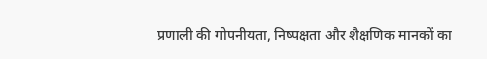प्रणाली की गोपनीयता, निष्पक्षता और शैक्षणिक मानकों का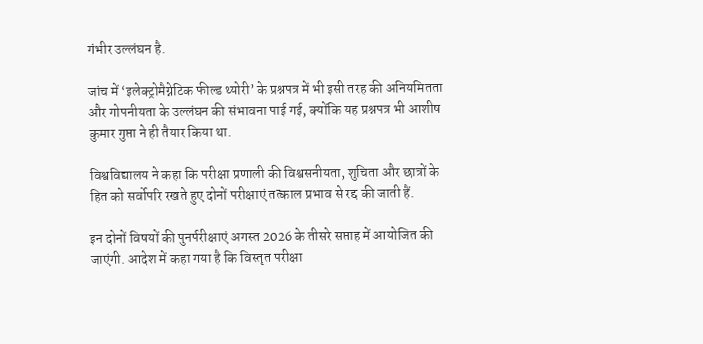गंभीर उल्लंघन है.

जांच में ‘इलेक्ट्रोमैग्नेटिक फील्ड थ्योरी’ के प्रश्नपत्र में भी इसी तरह की अनियमितता और गोपनीयता के उल्लंघन की संभावना पाई गई, क्योंकि यह प्रश्नपत्र भी आशीष कुमार गुप्ता ने ही तैयार किया था.

विश्वविद्यालय ने कहा कि परीक्षा प्रणाली की विश्वसनीयता, शुचिता और छात्रों के हित को सर्वोपरि रखते हुए दोनों परीक्षाएं तत्काल प्रभाव से रद्द की जाती हैं.

इन दोनों विषयों की पुनर्परीक्षाएं अगस्त 2026 के तीसरे सप्ताह में आयोजित की जाएंगी. आदेश में कहा गया है कि विस्तृत परीक्षा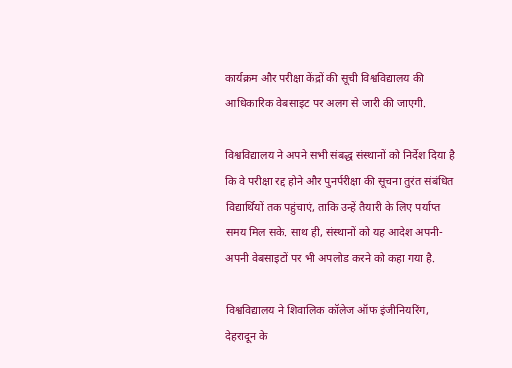कार्यक्रम और परीक्षा केंद्रों की सूची विश्वविद्यालय की आधिकारिक वेबसाइट पर अलग से जारी की जाएगी.

विश्वविद्यालय ने अपने सभी संबद्ध संस्थानों को निर्देश दिया है कि वे परीक्षा रद्द होने और पुनर्परीक्षा की सूचना तुरंत संबंधित विद्यार्थियों तक पहुंचाएं, ताकि उन्हें तैयारी के लिए पर्याप्त समय मिल सके. साथ ही, संस्थानों को यह आदेश अपनी-अपनी वेबसाइटों पर भी अपलोड करने को कहा गया है.

विश्वविद्यालय ने शिवालिक कॉलेज ऑफ इंजीनियरिंग, देहरादून के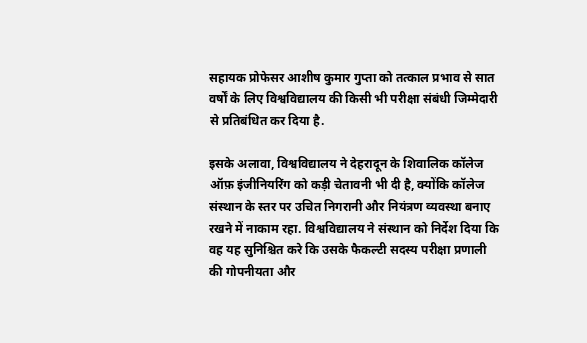सहायक प्रोफेसर आशीष कुमार गुप्ता को तत्काल प्रभाव से सात वर्षों के लिए विश्वविद्यालय की किसी भी परीक्षा संबंधी जिम्मेदारी से प्रतिबंधित कर दिया है.

इसके अलावा, विश्वविद्यालय ने देहरादून के शिवालिक कॉलेज ऑफ़ इंजीनियरिंग को कड़ी चेतावनी भी दी है, क्योंकि कॉलेज संस्थान के स्तर पर उचित निगरानी और नियंत्रण व्यवस्था बनाए रखने में नाकाम रहा. विश्वविद्यालय ने संस्थान को निर्देश दिया कि वह यह सुनिश्चित करे कि उसके फैकल्टी सदस्य परीक्षा प्रणाली की गोपनीयता और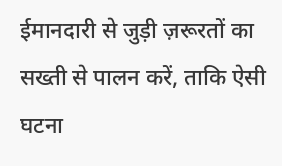ईमानदारी से जुड़ी ज़रूरतों का सख्ती से पालन करें, ताकि ऐसी घटना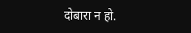दोबारा न हो.